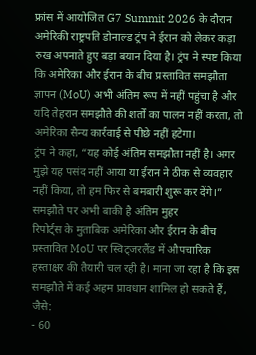फ्रांस में आयोजित G7 Summit 2026 के दौरान अमेरिकी राष्ट्रपति डोनाल्ड ट्रंप ने ईरान को लेकर कड़ा रुख अपनाते हुए बड़ा बयान दिया है। ट्रंप ने स्पष्ट किया कि अमेरिका और ईरान के बीच प्रस्तावित समझौता ज्ञापन (MoU) अभी अंतिम रूप में नहीं पहुंचा है और यदि तेहरान समझौते की शर्तों का पालन नहीं करता, तो अमेरिका सैन्य कार्रवाई से पीछे नहीं हटेगा।
ट्रंप ने कहा, “यह कोई अंतिम समझौता नहीं है। अगर मुझे यह पसंद नहीं आया या ईरान ने ठीक से व्यवहार नहीं किया, तो हम फिर से बमबारी शुरू कर देंगे।”
समझौते पर अभी बाकी है अंतिम मुहर
रिपोर्ट्स के मुताबिक अमेरिका और ईरान के बीच प्रस्तावित MoU पर स्विट्जरलैंड में औपचारिक हस्ताक्षर की तैयारी चल रही है। माना जा रहा है कि इस समझौते में कई अहम प्रावधान शामिल हो सकते हैं, जैसे:
- 60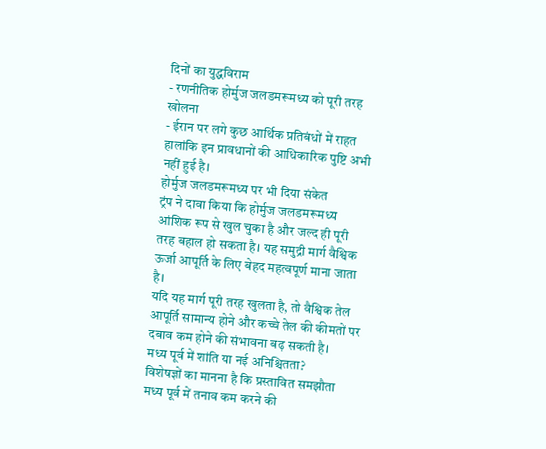दिनों का युद्धविराम
- रणनीतिक होर्मुज जलडमरूमध्य को पूरी तरह खोलना
- ईरान पर लगे कुछ आर्थिक प्रतिबंधों में राहत
हालांकि इन प्रावधानों की आधिकारिक पुष्टि अभी नहीं हुई है।
होर्मुज जलडमरूमध्य पर भी दिया संकेत
ट्रंप ने दावा किया कि होर्मुज जलडमरूमध्य आंशिक रूप से खुल चुका है और जल्द ही पूरी तरह बहाल हो सकता है। यह समुद्री मार्ग वैश्विक ऊर्जा आपूर्ति के लिए बेहद महत्वपूर्ण माना जाता है।
यदि यह मार्ग पूरी तरह खुलता है, तो वैश्विक तेल आपूर्ति सामान्य होने और कच्चे तेल की कीमतों पर दबाव कम होने की संभावना बढ़ सकती है।
मध्य पूर्व में शांति या नई अनिश्चितता?
विशेषज्ञों का मानना है कि प्रस्तावित समझौता मध्य पूर्व में तनाव कम करने की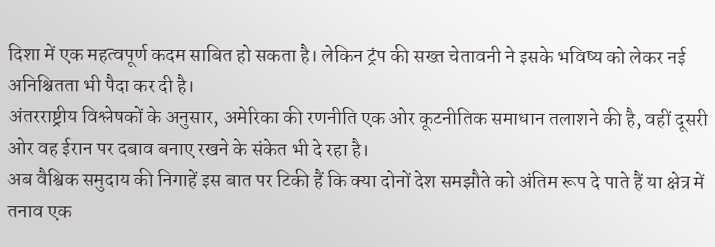दिशा में एक महत्वपूर्ण कदम साबित हो सकता है। लेकिन ट्रंप की सख्त चेतावनी ने इसके भविष्य को लेकर नई अनिश्चितता भी पैदा कर दी है।
अंतरराष्ट्रीय विश्लेषकों के अनुसार, अमेरिका की रणनीति एक ओर कूटनीतिक समाधान तलाशने की है, वहीं दूसरी ओर वह ईरान पर दबाव बनाए रखने के संकेत भी दे रहा है।
अब वैश्विक समुदाय की निगाहें इस बात पर टिकी हैं कि क्या दोनों देश समझौते को अंतिम रूप दे पाते हैं या क्षेत्र में तनाव एक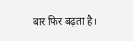बार फिर बढ़ता है।